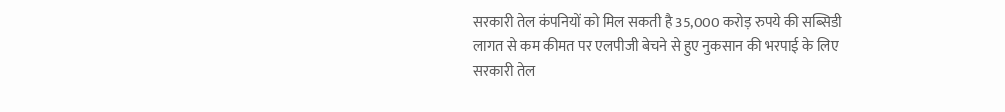सरकारी तेल कंपनियों को मिल सकती है 35,000 करोड़ रुपये की सब्सिडी
लागत से कम कीमत पर एलपीजी बेचने से हुए नुकसान की भरपाई के लिए सरकारी तेल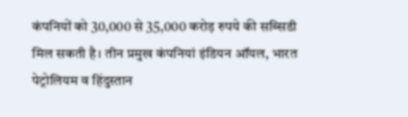कंपनियों को 30,000 से 35,000 करोड़ रुपये की सब्सिडी मिल सकती है। तीन प्रमुख कंपनियां इंडियन ऑयल, भारत पेट्रोलियम व हिंदुस्तान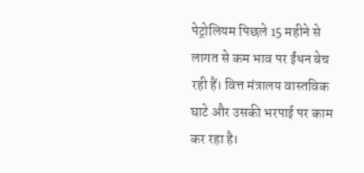पेट्रोलियम पिछले 15 महीने से लागत से कम भाव पर ईंधन बेच रही हैं। वित्त मंत्रालय वास्तविक घाटे और उसकी भरपाई पर काम कर रहा है।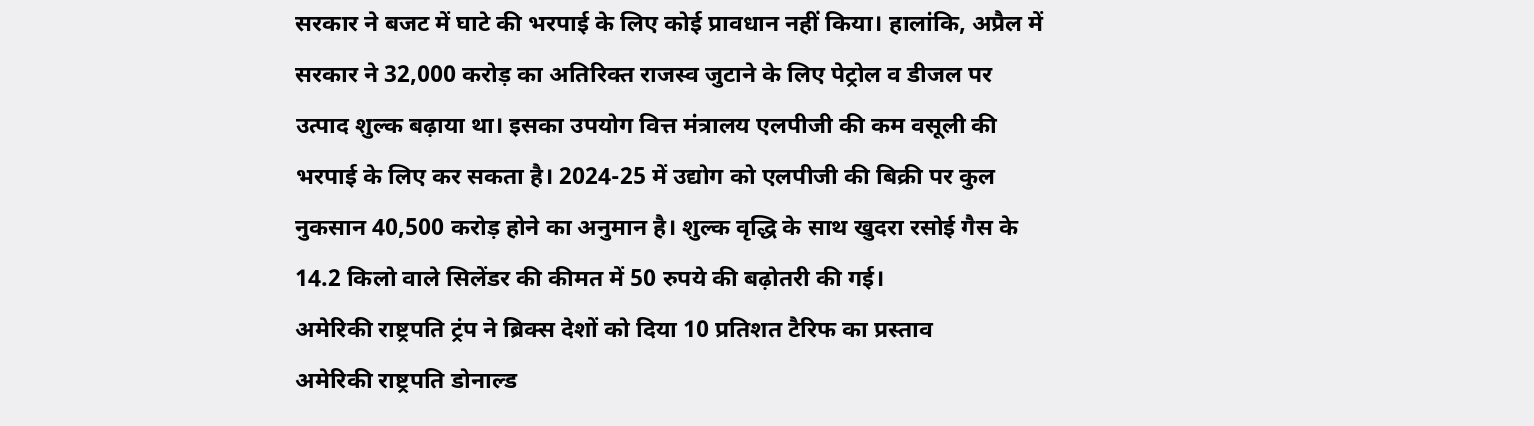सरकार ने बजट में घाटे की भरपाई के लिए कोई प्रावधान नहीं किया। हालांकि, अप्रैल में सरकार ने 32,000 करोड़ का अतिरिक्त राजस्व जुटाने के लिए पेट्रोल व डीजल पर उत्पाद शुल्क बढ़ाया था। इसका उपयोग वित्त मंत्रालय एलपीजी की कम वसूली की भरपाई के लिए कर सकता है। 2024-25 में उद्योग को एलपीजी की बिक्री पर कुल नुकसान 40,500 करोड़ होने का अनुमान है। शुल्क वृद्धि के साथ खुदरा रसोई गैस के 14.2 किलो वाले सिलेंडर की कीमत में 50 रुपये की बढ़ोतरी की गई।
अमेरिकी राष्ट्रपति ट्रंप ने ब्रिक्स देशों को दिया 10 प्रतिशत टैरिफ का प्रस्ताव
अमेरिकी राष्ट्रपति डोनाल्ड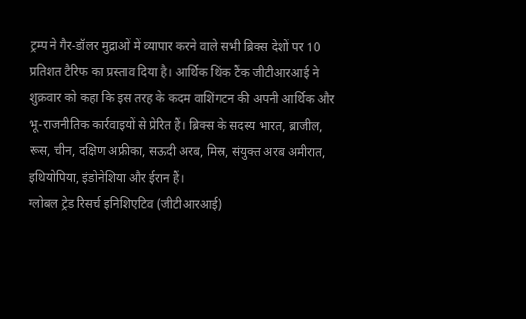ट्रम्प ने गैर-डॉलर मुद्राओं में व्यापार करने वाले सभी ब्रिक्स देशों पर 10 प्रतिशत टैरिफ का प्रस्ताव दिया है। आर्थिक थिंक टैंक जीटीआरआई ने शुक्रवार को कहा कि इस तरह के कदम वाशिंगटन की अपनी आर्थिक और भू-राजनीतिक कार्रवाइयों से प्रेरित हैं। ब्रिक्स के सदस्य भारत, ब्राजील, रूस, चीन, दक्षिण अफ्रीका, सऊदी अरब, मिस्र, संयुक्त अरब अमीरात, इथियोपिया, इंडोनेशिया और ईरान हैं।
ग्लोबल ट्रेड रिसर्च इनिशिएटिव (जीटीआरआई)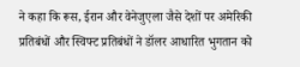ने कहा कि रूस, ईरान और वेनेजुएला जैसे देशों पर अमेरिकी प्रतिबंधों और स्विफ्ट प्रतिबंधों ने डॉलर आधारित भुगतान को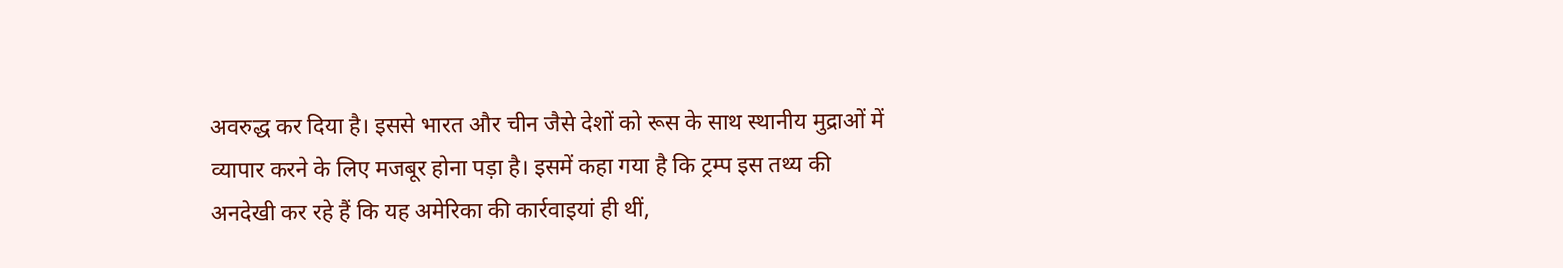अवरुद्ध कर दिया है। इससे भारत और चीन जैसे देशों को रूस के साथ स्थानीय मुद्राओं में व्यापार करने के लिए मजबूर होना पड़ा है। इसमें कहा गया है कि ट्रम्प इस तथ्य की अनदेखी कर रहे हैं कि यह अमेरिका की कार्रवाइयां ही थीं,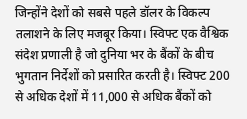जिन्होंने देशों को सबसे पहले डॉलर के विकल्प तलाशने के लिए मजबूर किया। स्विफ्ट एक वैश्विक संदेश प्रणाली है जो दुनिया भर के बैंकों के बीच भुगतान निर्देशों को प्रसारित करती है। स्विफ्ट 200 से अधिक देशों में 11,000 से अधिक बैंकों को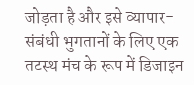जोड़ता है और इसे व्यापार-संबंधी भुगतानों के लिए एक तटस्थ मंच के रूप में डिजाइन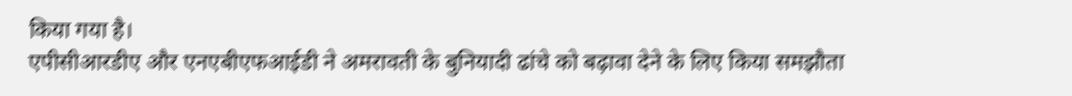किया गया है।
एपीसीआरडीए और एनएबीएफआईडी ने अमरावती के बुनियादी ढांचे को बढ़ावा देने के लिए किया समझौता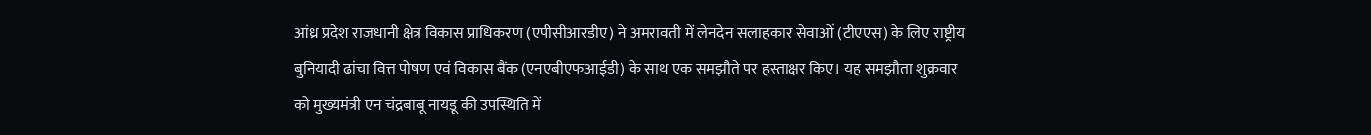आंध्र प्रदेश राजधानी क्षेत्र विकास प्राधिकरण (एपीसीआरडीए) ने अमरावती में लेनदेन सलाहकार सेवाओं (टीएएस) के लिए राष्ट्रीय बुनियादी ढांचा वित्त पोषण एवं विकास बैंक (एनएबीएफआईडी) के साथ एक समझौते पर हस्ताक्षर किए। यह समझौता शुक्रवार को मुख्यमंत्री एन चंद्रबाबू नायडू की उपस्थिति में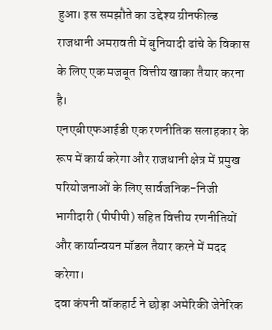हुआ। इस समझौते का उद्देश्य ग्रीनफील्ड राजधानी अमरावती में बुनियादी ढांचे के विकास के लिए एक मजबूत वित्तीय खाका तैयार करना है।
एनएबीएफआईडी एक रणनीतिक सलाहकार के रूप में कार्य करेगा और राजधानी क्षेत्र में प्रमुख परियोजनाओं के लिए सार्वजनिक-निजी भागीदारी (पीपीपी) सहित वित्तीय रणनीतियों और कार्यान्वयन मॉडल तैयार करने में मदद करेगा।
दवा कंपनी वॉकहार्ट ने छोड़ा अमेरिकी जेनेरिक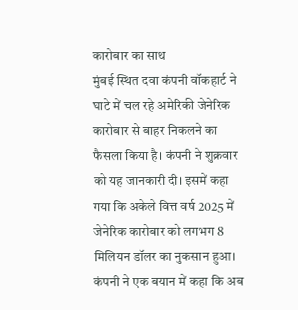कारोबार का साथ
मुंबई स्थित दवा कंपनी वॉकहार्ट ने घाटे में चल रहे अमेरिकी जेनेरिक कारोबार से बाहर निकलने का फैसला किया है। कंपनी ने शुक्रवार को यह जानकारी दी। इसमें कहा गया कि अकेले वित्त वर्ष 2025 में जेनेरिक कारोबार को लगभग 8 मिलियन डॉलर का नुकसान हुआ।
कंपनी ने एक बयान में कहा कि अब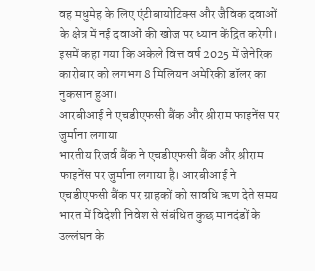वह मधुमेह के लिए एंटीबायोटिक्स और जैविक दवाओं के क्षेत्र में नई दवाओं की खोज पर ध्यान केंद्रित करेगी। इसमें कहा गया कि अकेले वित्त वर्ष 2025 में जेनेरिक कारोबार को लगभग 8 मिलियन अमेरिकी डॉलर का नुकसान हुआ।
आरबीआई ने एचडीएफसी बैंक और श्रीराम फाइनेंस पर जुर्माना लगाया
भारतीय रिजर्व बैंक ने एचडीएफसी बैंक और श्रीराम फाइनेंस पर जुर्माना लगाया है। आरबीआई ने एचडीएफसी बैंक पर ग्राहकों को सावधि ऋण देते समय भारत में विदेशी निवेश से संबंधित कुछ मानदंडों के उल्लंघन के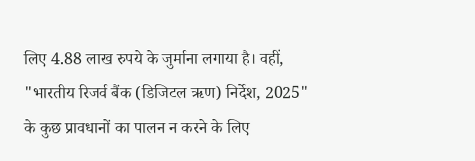लिए 4.88 लाख रुपये के जुर्माना लगाया है। वहीं, "भारतीय रिजर्व बैंक (डिजिटल ऋण) निर्देश, 2025" के कुछ प्रावधानों का पालन न करने के लिए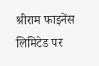श्रीराम फाइनेंस लिमिटेड पर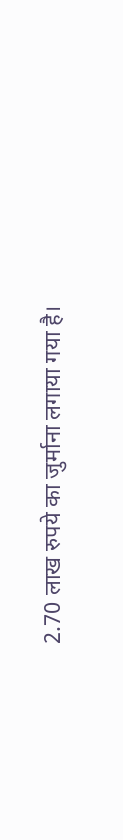2.70 लाख रुपये का जुर्माना लगाया गया है।